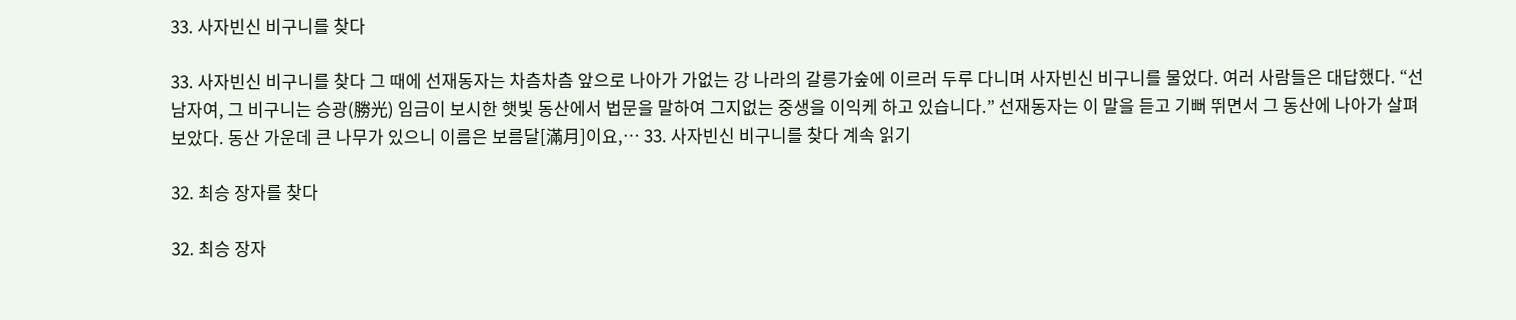33. 사자빈신 비구니를 찾다

33. 사자빈신 비구니를 찾다 그 때에 선재동자는 차츰차츰 앞으로 나아가 가없는 강 나라의 갈릉가숲에 이르러 두루 다니며 사자빈신 비구니를 물었다. 여러 사람들은 대답했다. “선남자여, 그 비구니는 승광(勝光) 임금이 보시한 햇빛 동산에서 법문을 말하여 그지없는 중생을 이익케 하고 있습니다.” 선재동자는 이 말을 듣고 기뻐 뛰면서 그 동산에 나아가 살펴보았다. 동산 가운데 큰 나무가 있으니 이름은 보름달[滿月]이요,… 33. 사자빈신 비구니를 찾다 계속 읽기

32. 최승 장자를 찾다

32. 최승 장자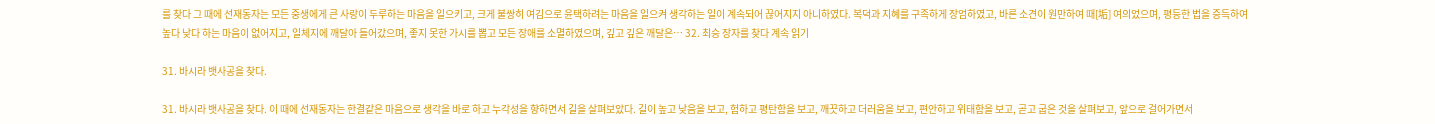를 찾다 그 때에 선재동자는 모든 중생에게 큰 사랑이 두루하는 마음을 일으키고, 크게 불쌍히 여김으로 윤택하려는 마음을 일으켜 생각하는 일이 계속되어 끊어지지 아니하였다. 복덕과 지혜를 구족하게 장엄하였고, 바른 소견이 원만하여 때[垢] 여의었으며, 평등한 법을 증득하여 높다 낮다 하는 마음이 없어지고, 일체지에 깨달아 들어갔으며, 좋지 못한 가시를 뽑고 모든 장애를 소멸하였으며, 깊고 깊은 깨달은… 32. 최승 장자를 찾다 계속 읽기

31. 바시라 뱃사공을 찾다.

31. 바시라 뱃사공을 찾다. 이 때에 선재동자는 한결같은 마음으로 생각을 바로 하고 누각성을 향하면서 길을 살펴보았다. 길이 높고 낮음을 보고, 험하고 평탄함을 보고, 깨끗하고 더러움을 보고, 편안하고 위태함을 보고, 곧고 굽은 것을 살펴보고, 앞으로 걸어가면서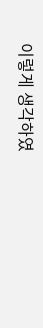이렇게 생각하였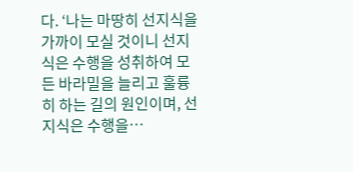다. ‘나는 마땅히 선지식을 가까이 모실 것이니 선지식은 수행을 성취하여 모든 바라밀을 늘리고 훌륭히 하는 길의 원인이며, 선지식은 수행을…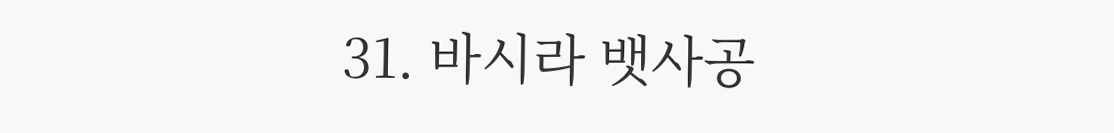31. 바시라 뱃사공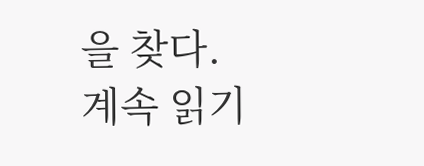을 찾다. 계속 읽기